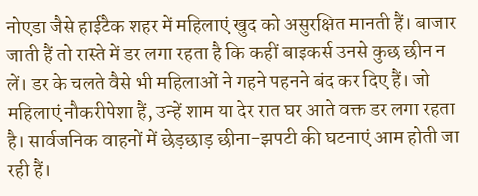नोएडा जैसे हाईटैक शहर में महिलाएं खुद को असुरक्षित मानती हैं। बाजार जाती हैं तो रास्ते में डर लगा रहता है कि कहीं बाइकर्स उनसे कुछ छीन न लें। डर के चलते वैसे भी महिलाओं ने गहने पहनने बंद कर दिए हैं। जो महिलाएं नौकरीपेशा हैं, उन्हें शाम या देर रात घर आते वक्त डर लगा रहता है। सार्वजनिक वाहनों में छेड़छाड़ छीना-झपटी की घटनाएं आम होती जा रही हैं।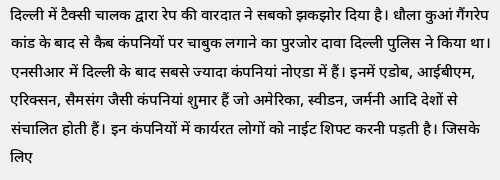दिल्ली में टैक्सी चालक द्वारा रेप की वारदात ने सबको झकझोर दिया है। धौला कुआं गैंगरेप कांड के बाद से कैब कंपनियों पर चाबुक लगाने का पुरजोर दावा दिल्ली पुलिस ने किया था। एनसीआर में दिल्ली के बाद सबसे ज्यादा कंपनियां नोएडा में हैं। इनमें एडोब, आईबीएम, एरिक्सन, सैमसंग जैसी कंपनियां शुमार हैं जो अमेरिका, स्वीडन, जर्मनी आदि देशों से संचालित होती हैं। इन कंपनियों में कार्यरत लोगों को नाईट शिफ्ट करनी पड़ती है। जिसके लिए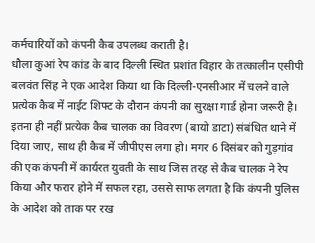कर्मचारियों को कंपनी कैब उपलब्ध कराती है।
धौला कुआं रेप कांड के बाद दिल्ली स्थित प्रशांत विहार के तत्कालीन एसीपी बलवंत सिंह ने एक आदेश किया था कि दिल्ली-एनसीआर में चलने वाले प्रत्येक कैब में नाईट शिफ्ट के दौरान कंपनी का सुरक्षा गार्ड होना जरूरी है। इतना ही नहीं प्रत्येक कैब चालक का विवरण (बायो डाटा) संबंधित थाने में दिया जाए, साथ ही कैब में जीपीएस लगा हो। मगर 6 दिसंबर को गुड़गांव की एक कंपनी में कार्यरत युवती के साथ जिस तरह से कैब चालक ने रेप किया और फरार होने में सफल रहा, उससे साफ लगता है कि कंपनी पुलिस के आदेश को ताक पर रख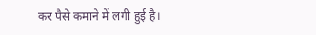कर पैसे कमाने में लगी हुई है।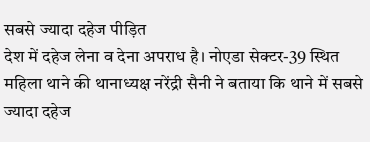सबसे ज्यादा दहेज पीड़ित
देश में दहेज लेना व देना अपराध है। नोएडा सेक्टर-39 स्थित महिला थाने की थानाध्यक्ष नरेंद्री सैनी ने बताया कि थाने में सबसे ज्यादा दहेज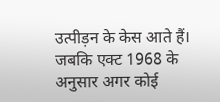उत्पीड़न के केस आते हैं। जबकि एक्ट 1968 के अनुसार अगर कोई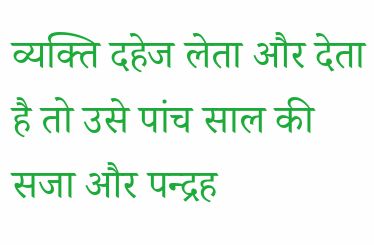व्यक्ति दहेज लेता और देता है तो उसे पांच साल की सजा और पन्द्रह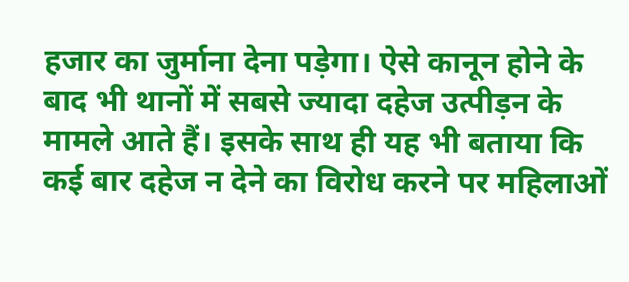हजार का जुर्माना देना पड़ेगा। ऐसे कानून होने के बाद भी थानों में सबसे ज्यादा दहेज उत्पीड़न के मामले आते हैं। इसके साथ ही यह भी बताया कि कई बार दहेज न देने का विरोध करने पर महिलाओं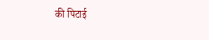की पिटाई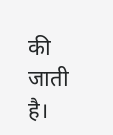की जाती है।